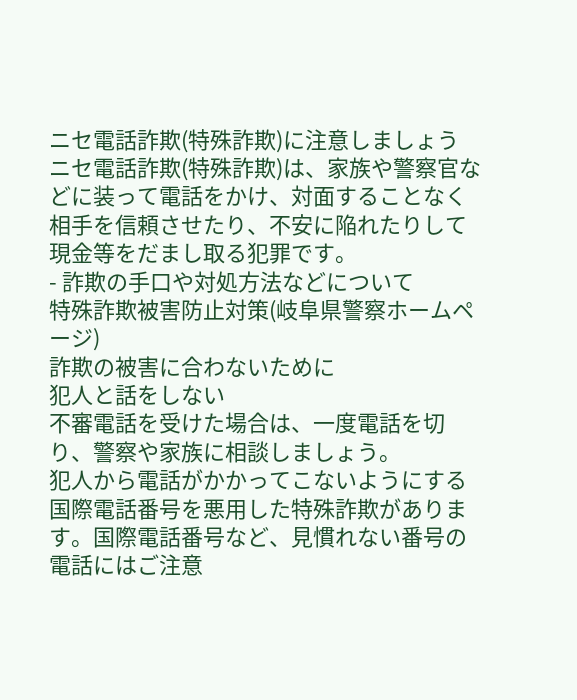ニセ電話詐欺(特殊詐欺)に注意しましょう
ニセ電話詐欺(特殊詐欺)は、家族や警察官などに装って電話をかけ、対面することなく相手を信頼させたり、不安に陥れたりして現金等をだまし取る犯罪です。
- 詐欺の手口や対処方法などについて
特殊詐欺被害防止対策(岐阜県警察ホームページ)
詐欺の被害に合わないために
犯人と話をしない
不審電話を受けた場合は、一度電話を切り、警察や家族に相談しましょう。
犯人から電話がかかってこないようにする
国際電話番号を悪用した特殊詐欺があります。国際電話番号など、見慣れない番号の電話にはご注意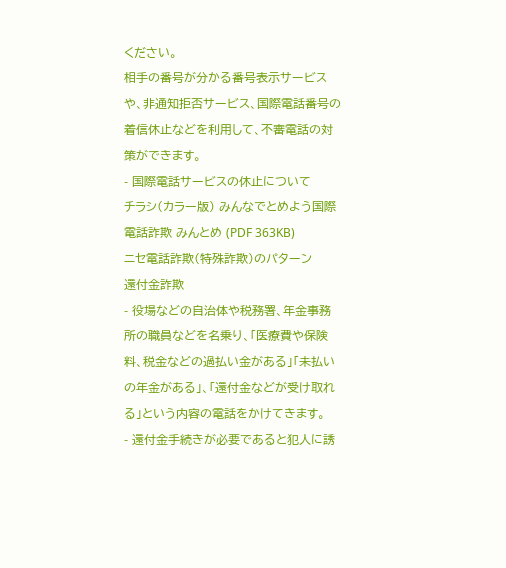ください。
相手の番号が分かる番号表示サービスや、非通知拒否サービス、国際電話番号の着信休止などを利用して、不審電話の対策ができます。
- 国際電話サービスの休止について
チラシ(カラー版) みんなでとめよう国際電話詐欺 みんとめ (PDF 363KB)
ニセ電話詐欺(特殊詐欺)のパターン
還付金詐欺
- 役場などの自治体や税務署、年金事務所の職員などを名乗り、「医療費や保険料、税金などの過払い金がある」「未払いの年金がある」、「還付金などが受け取れる」という内容の電話をかけてきます。
- 還付金手続きが必要であると犯人に誘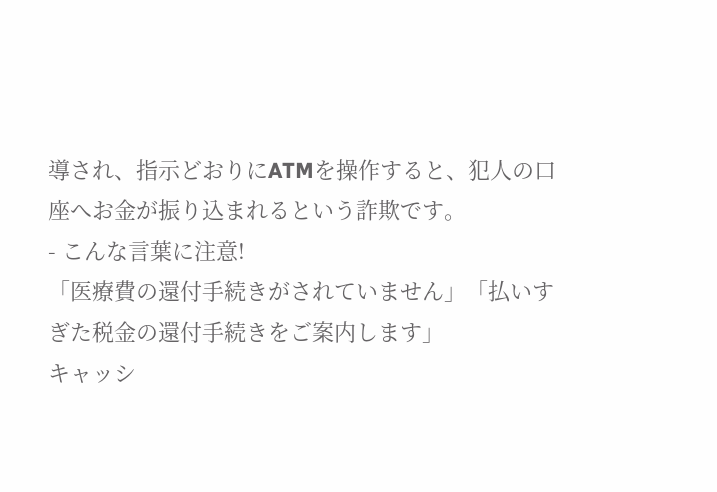導され、指示どおりにATMを操作すると、犯人の口座へお金が振り込まれるという詐欺です。
- こんな言葉に注意!
「医療費の還付手続きがされていません」「払いすぎた税金の還付手続きをご案内します」
キャッシ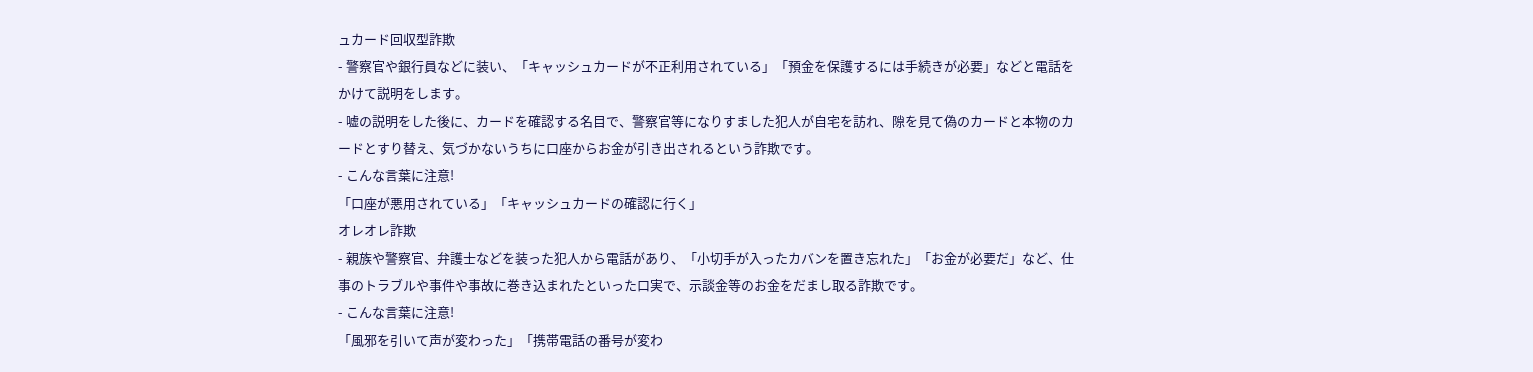ュカード回収型詐欺
- 警察官や銀行員などに装い、「キャッシュカードが不正利用されている」「預金を保護するには手続きが必要」などと電話をかけて説明をします。
- 嘘の説明をした後に、カードを確認する名目で、警察官等になりすました犯人が自宅を訪れ、隙を見て偽のカードと本物のカードとすり替え、気づかないうちに口座からお金が引き出されるという詐欺です。
- こんな言葉に注意!
「口座が悪用されている」「キャッシュカードの確認に行く」
オレオレ詐欺
- 親族や警察官、弁護士などを装った犯人から電話があり、「小切手が入ったカバンを置き忘れた」「お金が必要だ」など、仕事のトラブルや事件や事故に巻き込まれたといった口実で、示談金等のお金をだまし取る詐欺です。
- こんな言葉に注意!
「風邪を引いて声が変わった」「携帯電話の番号が変わ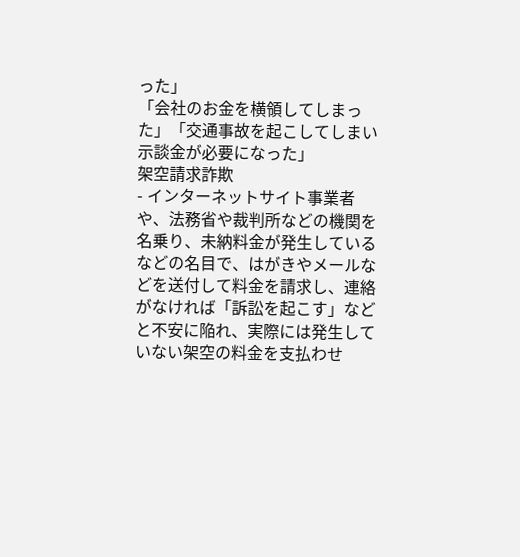った」
「会社のお金を横領してしまった」「交通事故を起こしてしまい示談金が必要になった」
架空請求詐欺
- インターネットサイト事業者や、法務省や裁判所などの機関を名乗り、未納料金が発生しているなどの名目で、はがきやメールなどを送付して料金を請求し、連絡がなければ「訴訟を起こす」などと不安に陥れ、実際には発生していない架空の料金を支払わせ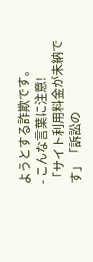ようとする詐欺です。
- こんな言葉に注意!
「サイト利用料金が未納です」「訴訟の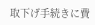取下げ手続きに費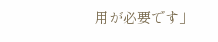用が必要です」